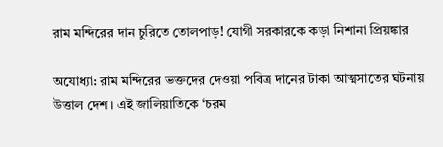রাম মন্দিরের দান চুরিতে তোলপাড়! যোগী সরকারকে কড়া নিশানা প্রিয়ঙ্কার

অযোধ্যা: রাম মন্দিরের ভক্তদের দেওয়া পবিত্র দানের টাকা আত্মসাতের ঘটনায় উত্তাল দেশ। এই জালিয়াতিকে ‘চরম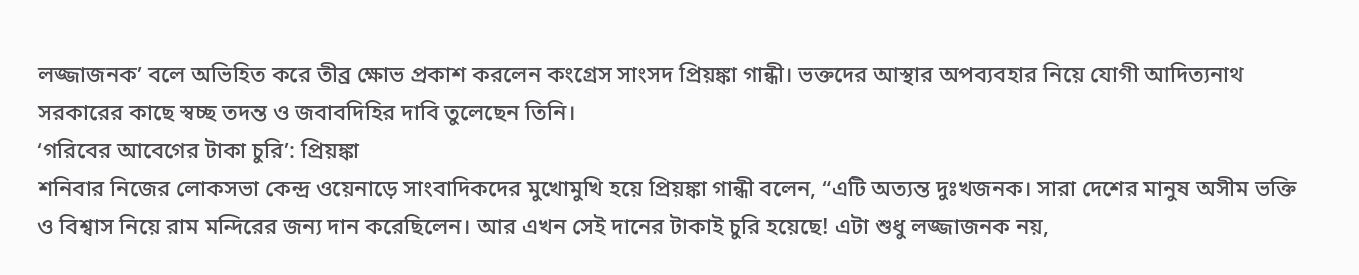লজ্জাজনক’ বলে অভিহিত করে তীব্র ক্ষোভ প্রকাশ করলেন কংগ্রেস সাংসদ প্রিয়ঙ্কা গান্ধী। ভক্তদের আস্থার অপব্যবহার নিয়ে যোগী আদিত্যনাথ সরকারের কাছে স্বচ্ছ তদন্ত ও জবাবদিহির দাবি তুলেছেন তিনি।
‘গরিবের আবেগের টাকা চুরি’: প্রিয়ঙ্কা
শনিবার নিজের লোকসভা কেন্দ্র ওয়েনাড়ে সাংবাদিকদের মুখোমুখি হয়ে প্রিয়ঙ্কা গান্ধী বলেন, “এটি অত্যন্ত দুঃখজনক। সারা দেশের মানুষ অসীম ভক্তি ও বিশ্বাস নিয়ে রাম মন্দিরের জন্য দান করেছিলেন। আর এখন সেই দানের টাকাই চুরি হয়েছে! এটা শুধু লজ্জাজনক নয়,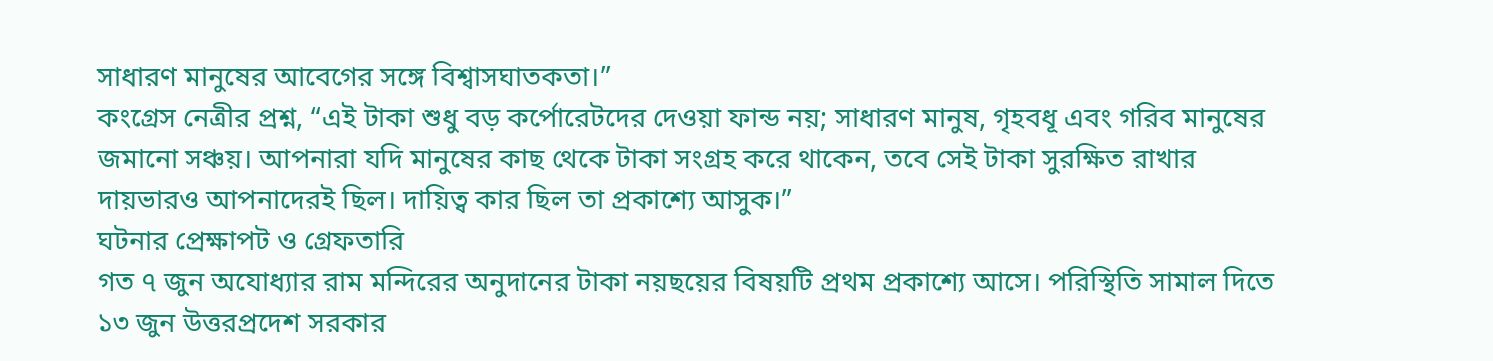সাধারণ মানুষের আবেগের সঙ্গে বিশ্বাসঘাতকতা।”
কংগ্রেস নেত্রীর প্রশ্ন, “এই টাকা শুধু বড় কর্পোরেটদের দেওয়া ফান্ড নয়; সাধারণ মানুষ, গৃহবধূ এবং গরিব মানুষের জমানো সঞ্চয়। আপনারা যদি মানুষের কাছ থেকে টাকা সংগ্রহ করে থাকেন, তবে সেই টাকা সুরক্ষিত রাখার দায়ভারও আপনাদেরই ছিল। দায়িত্ব কার ছিল তা প্রকাশ্যে আসুক।”
ঘটনার প্রেক্ষাপট ও গ্রেফতারি
গত ৭ জুন অযোধ্যার রাম মন্দিরের অনুদানের টাকা নয়ছয়ের বিষয়টি প্রথম প্রকাশ্যে আসে। পরিস্থিতি সামাল দিতে ১৩ জুন উত্তরপ্রদেশ সরকার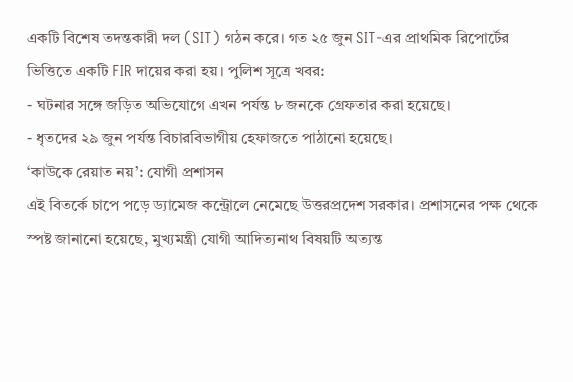একটি বিশেষ তদন্তকারী দল (SIT) গঠন করে। গত ২৫ জুন SIT-এর প্রাথমিক রিপোর্টের ভিত্তিতে একটি FIR দায়ের করা হয়। পুলিশ সূত্রে খবর:
- ঘটনার সঙ্গে জড়িত অভিযোগে এখন পর্যন্ত ৮ জনকে গ্রেফতার করা হয়েছে।
- ধৃতদের ২৯ জুন পর্যন্ত বিচারবিভাগীয় হেফাজতে পাঠানো হয়েছে।
‘কাউকে রেয়াত নয়’: যোগী প্রশাসন
এই বিতর্কে চাপে পড়ে ড্যামেজ কন্ট্রোলে নেমেছে উত্তরপ্রদেশ সরকার। প্রশাসনের পক্ষ থেকে স্পষ্ট জানানো হয়েছে, মুখ্যমন্ত্রী যোগী আদিত্যনাথ বিষয়টি অত্যন্ত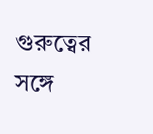গুরুত্বের সঙ্গে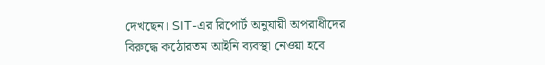দেখছেন। SIT-এর রিপোর্ট অনুযায়ী অপরাধীদের বিরুদ্ধে কঠোরতম আইনি ব্যবস্থা নেওয়া হবে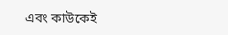এবং কাউকেই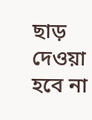ছাড় দেওয়া হবে না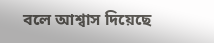বলে আশ্বাস দিয়েছে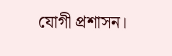যোগী প্রশাসন।